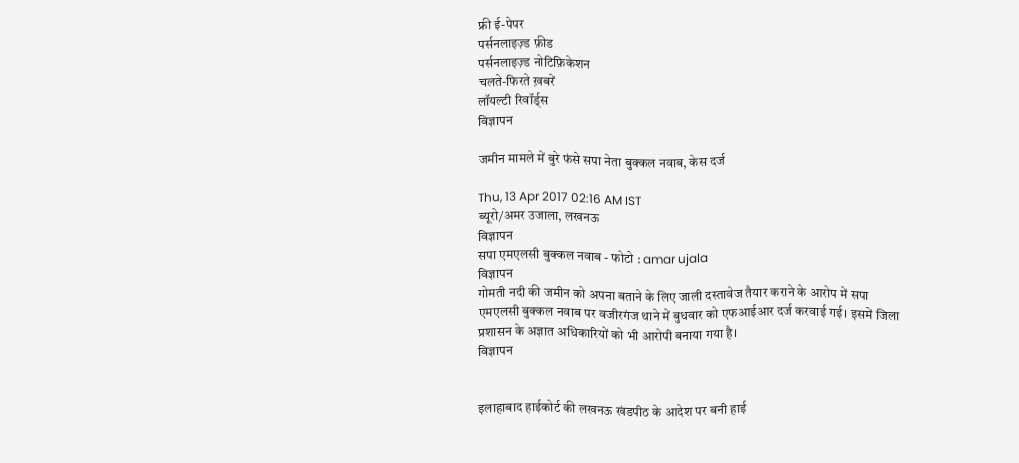फ्री ई-पेपर
पर्सनलाइज़्ड फ़ीड
पर्सनलाइज़्ड नोटिफ़िकेशन
चलते-फिरते ख़बरें
लॉयल्टी रिवॉर्ड्स
विज्ञापन

जमीन मामले में बुरे फंसे सपा नेता बुक्कल नवाब, केस दर्ज

Thu, 13 Apr 2017 02:16 AM IST
ब्यूरो/अमर उजाला, लखनऊ
विज्ञापन
सपा एमएलसी बुक्कल नवाब - फोटो : amar ujala
विज्ञापन
गोमती नदी की जमीन को अपना बताने के लिए जाली दस्तावेज तैयार कराने के आरोप में सपा एमएलसी बुक्कल नवाब पर वजीरगंज थाने में बुधवार को एफआईआर दर्ज करवाई गई। इसमें जिला प्रशासन के अज्ञात अधिकारियों को भी आरोपी बनाया गया है।
विज्ञापन


इलाहाबाद हाईकोर्ट की लखनऊ खंडपीठ के आदेश पर बनी हाई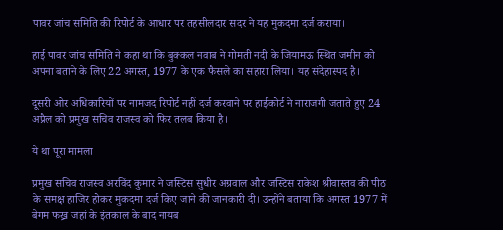पावर जांच समिति की रिपोर्ट के आधार पर तहसीलदार सदर ने यह मुकदमा दर्ज कराया।

हाई पावर जांच समिति ने कहा था कि बुक्कल नवाब ने गोमती नदी के जियामऊ स्थित जमीन को अपना बताने के लिए 22 अगस्त, 1977 के एक फैसले का सहारा लिया। यह संदेहास्पद है।

दूसरी ओर अधिकारियों पर नामजद रिपोर्ट नहीं दर्ज करवाने पर हाईकोर्ट ने नाराजगी जताते हुए 24 अप्रैल को प्रमुख सचिव राजस्व को फिर तलब किया है।

ये था पूरा मामला

प्रमुख सचिव राजस्व अरविंद कुमार ने जस्टिस सुधीर अग्रवाल और जस्टिस राकेश श्रीवास्तव की पीठ के समक्ष हाजिर होकर मुकदमा दर्ज किए जाने की जानकारी दी। उन्होंने बताया कि अगस्त 1977 में बेगम फख्र जहां के इंतकाल के बाद नायब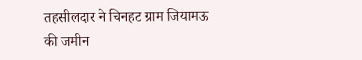तहसीलदार ने चिनहट ग्राम जियामऊ की जमीन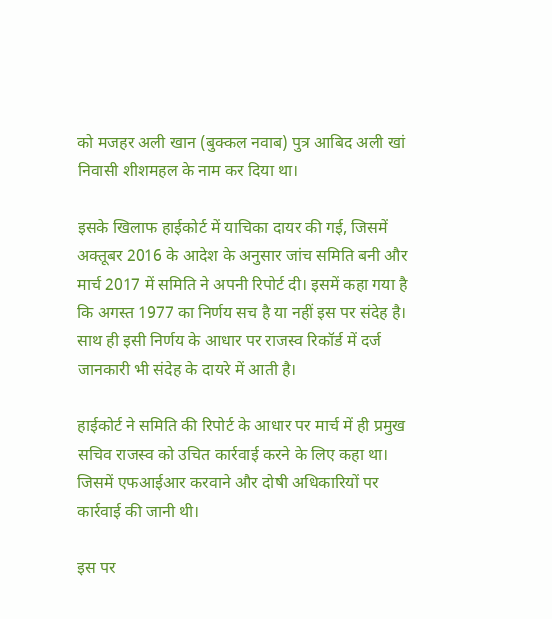को मजहर अली खान (बुक्कल नवाब) पुत्र आबिद अली खां निवासी शीशमहल के नाम कर दिया था।

इसके खिलाफ हाईकोर्ट में याचिका दायर की गई, जिसमें अक्तूबर 2016 के आदेश के अनुसार जांच समिति बनी और मार्च 2017 में समिति ने अपनी रिपोर्ट दी। इसमें कहा गया है कि अगस्त 1977 का निर्णय सच है या नहीं इस पर संदेह है। साथ ही इसी निर्णय के आधार पर राजस्व रिकॉर्ड में दर्ज जानकारी भी संदेह के दायरे में आती है।

हाईकोर्ट ने समिति की रिपोर्ट के आधार पर मार्च में ही प्रमुख सचिव राजस्व को उचित कार्रवाई करने के लिए कहा था। जिसमें एफआईआर करवाने और दोषी अधिकारियों पर कार्रवाई की जानी थी।

इस पर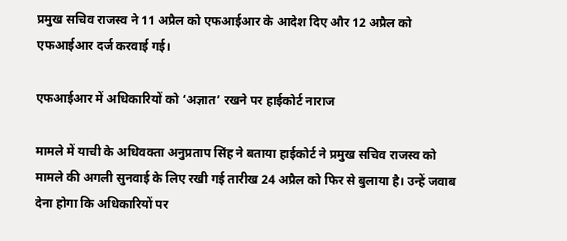प्रमुख सचिव राजस्व ने 11 अप्रैल को एफआईआर के आदेश दिए और 12 अप्रैल को एफआईआर दर्ज करवाई गई।

एफआईआर में अधिकारियों को ‘अज्ञात’ रखने पर हाईकोर्ट नाराज

मामले में याची के अधिवक्ता अनुप्रताप सिंह ने बताया हाईकोर्ट ने प्रमुख सचिव राजस्व को मामले की अगली सुनवाई के लिए रखी गई तारीख 24 अप्रैल को फिर से बुलाया है। उन्हें जवाब देना होगा कि अधिकारियों पर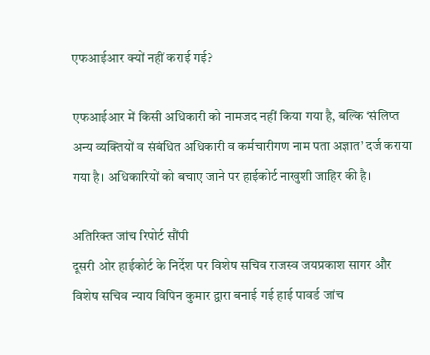एफआईआर क्यों नहीं कराई गई?

एफआईआर में किसी अधिकारी को नामजद नहीं किया गया है, बल्कि ‘संलिप्त अन्य व्यक्तियों व संबंधित अधिकारी व कर्मचारीगण नाम पता अज्ञात’ दर्ज कराया गया है। अधिकारियों को बचाए जाने पर हाईकोर्ट नाखुशी जाहिर की है।

अतिरिक्त जांच रिपोर्ट सौंपी
दूसरी ओर हाईकोर्ट के निर्देश पर विशेष सचिव राजस्व जयप्रकाश सागर और विशेष सचिव न्याय विपिन कुमार द्वारा बनाई गई हाई पावर्ड जांच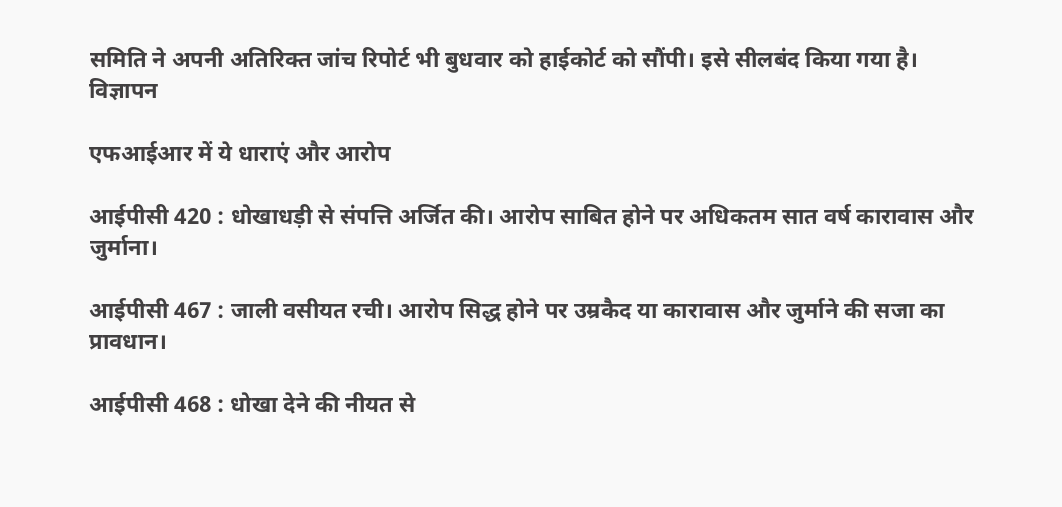समिति ने अपनी अतिरिक्त जांच रिपोर्ट भी बुधवार को हाईकोर्ट को सौंपी। इसे सीलबंद किया गया है।
विज्ञापन

एफआईआर में ये धाराएं और आरोप

आईपीसी 420 : धोखाधड़ी से संपत्ति अर्जित की। आरोप साबित होने पर अधिकतम सात वर्ष कारावास और जुर्माना।

आईपीसी 467 : जाली वसीयत रची। आरोप सिद्ध होने पर उम्रकैद या कारावास और जुर्माने की सजा का प्रावधान।

आईपीसी 468 : धोखा देने की नीयत से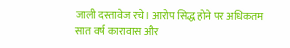जाली दस्तावेज रचे। आरोप सिद्ध होने पर अधिकतम सात वर्ष कारावास और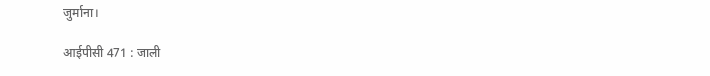जुर्माना।

आईपीसी 471 : जाली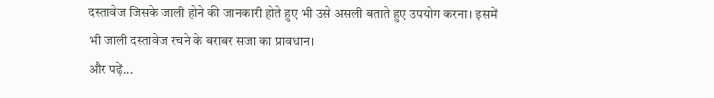दस्तावेज जिसके जाली होने की जानकारी होते हुए भी उसे असली बताते हुए उपयोग करना। इसमें भी जाली दस्तावेज रचने के बराबर सजा का प्रावधान।
और पढ़ें...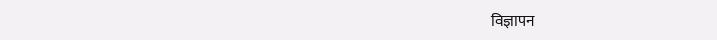विज्ञापन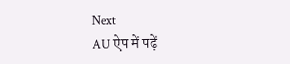Next
AU ऐप में पढ़ें